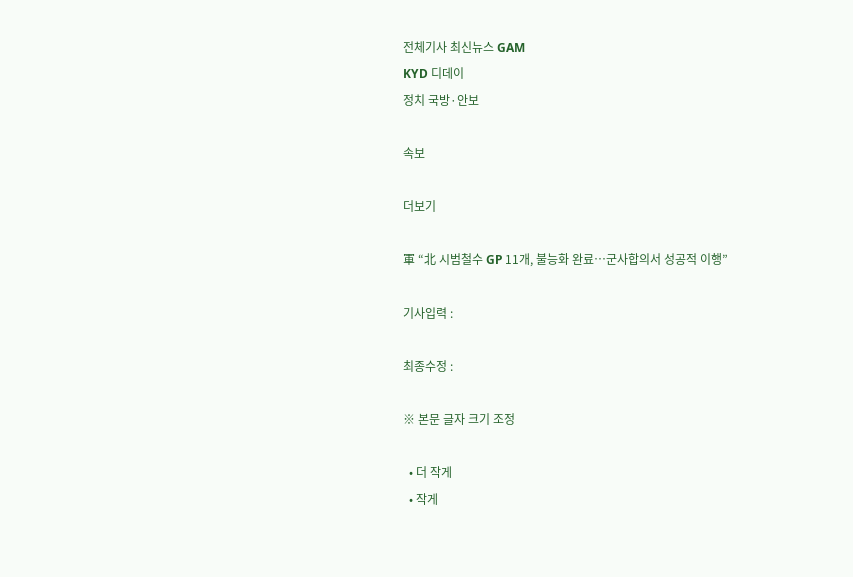전체기사 최신뉴스 GAM
KYD 디데이
정치 국방·안보

속보

더보기

軍 “北 시범철수 GP 11개, 불능화 완료…군사합의서 성공적 이행”

기사입력 :

최종수정 :

※ 본문 글자 크기 조정

  • 더 작게
  • 작게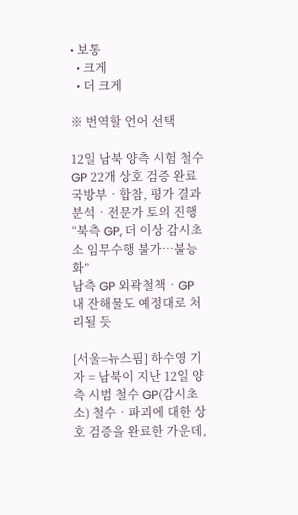• 보통
  • 크게
  • 더 크게

※ 번역할 언어 선택

12일 남북 양측 시험 철수 GP 22개 상호 검증 완료
국방부‧합참, 평가 결과 분석‧전문가 토의 진행
“북측 GP, 더 이상 감시초소 임무수행 불가…불능화”
남측 GP 외곽철책‧GP 내 잔해물도 예정대로 처리될 듯

[서울=뉴스핌] 하수영 기자 = 남북이 지난 12일 양측 시범 철수 GP(감시초소) 철수‧파괴에 대한 상호 검증을 완료한 가운데,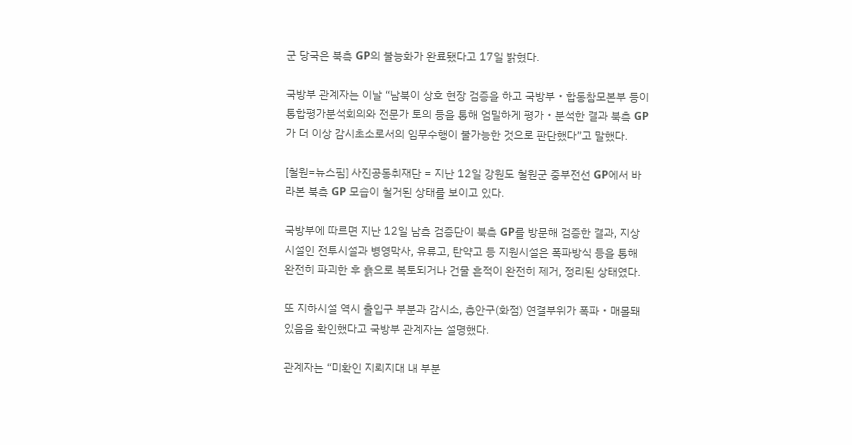군 당국은 북측 GP의 불능화가 완료됐다고 17일 밝혔다.

국방부 관계자는 이날 “남북이 상호 현장 검증을 하고 국방부‧합동참모본부 등이 통합평가분석회의와 전문가 토의 등을 통해 엄밀하게 평가‧분석한 결과 북측 GP가 더 이상 감시초소로서의 임무수행이 불가능한 것으로 판단했다”고 말했다.

[철원=뉴스핌] 사진공동취재단 = 지난 12일 강원도 철원군 중부전선 GP에서 바라본 북측 GP 모습이 철거된 상태를 보이고 있다.

국방부에 따르면 지난 12일 남측 검증단이 북측 GP를 방문해 검증한 결과, 지상시설인 전투시설과 병영막사, 유류고, 탄약고 등 지원시설은 폭파방식 등을 통해 완전히 파괴한 후 흙으로 복토되거나 건물 흔적이 완전히 제거, 정리된 상태였다.

또 지하시설 역시 출입구 부분과 감시소, 총안구(화점) 연결부위가 폭파‧매몰돼 있음을 확인했다고 국방부 관계자는 설명했다.

관계자는 “미확인 지뢰지대 내 부분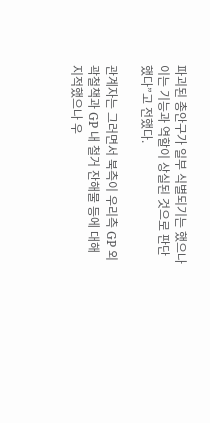파괴된 총안구가 일부 식별되기는 했으나 이는 기능과 역할이 상실된 것으로 판단했다”고 전했다.

관계자는 그러면서 북측이 우리측 GP 외곽철책과 GP 내 철거 잔해물 등에 대해 지적했으나 우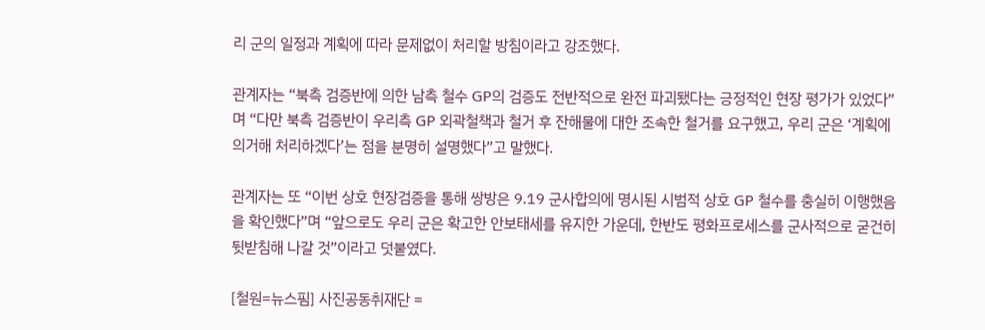리 군의 일정과 계획에 따라 문제없이 처리할 방침이라고 강조했다.

관계자는 “북측 검증반에 의한 남측 철수 GP의 검증도 전반적으로 완전 파괴됐다는 긍정적인 현장 평가가 있었다”며 “다만 북측 검증반이 우리측 GP 외곽철책과 철거 후 잔해물에 대한 조속한 철거를 요구했고, 우리 군은 ‘계획에 의거해 처리하겠다’는 점을 분명히 설명했다”고 말했다.

관계자는 또 “이번 상호 현장검증을 통해 쌍방은 9.19 군사합의에 명시된 시범적 상호 GP 철수를 충실히 이행했음을 확인했다”며 “앞으로도 우리 군은 확고한 안보태세를 유지한 가운데, 한반도 평화프로세스를 군사적으로 굳건히 뒷받침해 나갈 것”이라고 덧붙였다.

[철원=뉴스핌] 사진공동취재단 =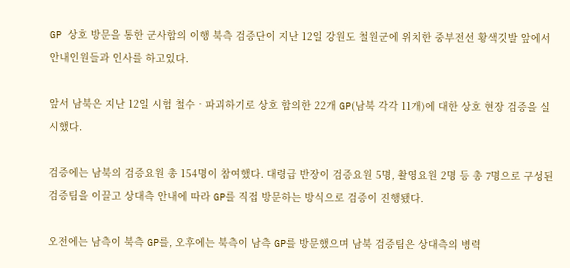GP 상호 방문을 통한 군사합의 이행 북측 검증단이 지난 12일 강원도 철원군에 위치한 중부전선 황색깃발 앞에서 안내인원들과 인사를 하고있다.

앞서 남북은 지난 12일 시험 철수‧파괴하기로 상호 합의한 22개 GP(남북 각각 11개)에 대한 상호 현장 검증을 실시했다.

검증에는 남북의 검증요원 총 154명이 참여했다. 대령급 반장이 검증요원 5명, 촬영요원 2명 등 총 7명으로 구성된 검증팀을 이끌고 상대측 안내에 따라 GP를 직접 방문하는 방식으로 검증이 진행됐다.

오전에는 남측이 북측 GP를, 오후에는 북측이 남측 GP를 방문했으며 남북 검증팀은 상대측의 병력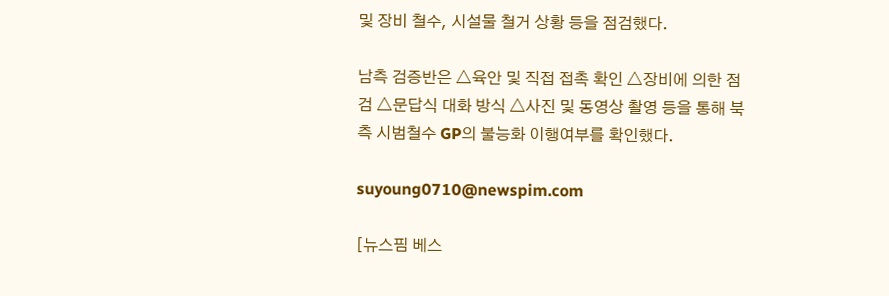및 장비 철수, 시설물 철거 상황 등을 점검했다.

남측 검증반은 △육안 및 직접 접촉 확인 △장비에 의한 점검 △문답식 대화 방식 △사진 및 동영상 촬영 등을 통해 북측 시범철수 GP의 불능화 이행여부를 확인했다.

suyoung0710@newspim.com

[뉴스핌 베스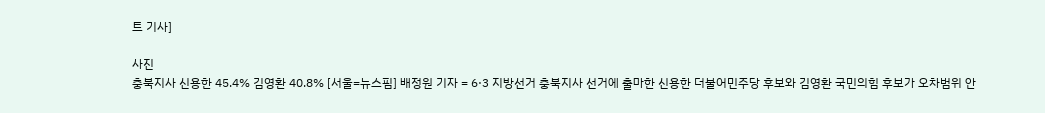트 기사]

사진
충북지사 신용한 45.4% 김영환 40.8% [서울=뉴스핌] 배정원 기자 = 6·3 지방선거 충북지사 선거에 출마한 신용한 더불어민주당 후보와 김영환 국민의힘 후보가 오차범위 안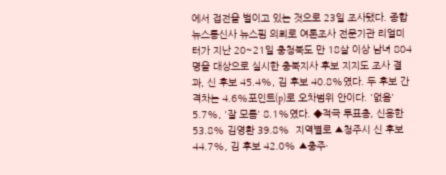에서 접전을 벌이고 있는 것으로 23일 조사됐다. 종합뉴스통신사 뉴스핌 의뢰로 여론조사 전문기관 리얼미터가 지난 20~21일 충청북도 만 18살 이상 남녀 804명을 대상으로 실시한 충북지사 후보 지지도 조사 결과, 신 후보 45.4%, 김 후보 40.8%였다. 두 후보 간 격차는 4.6%포인트(p)로 오차범위 안이다. '없음' 5.7%, '잘 모름' 8.1%였다. ◆적극 투표층, 신용한 53.8% 김영환 39.8%  지역별로 ▲청주시 신 후보 44.7%, 김 후보 42.0% ▲충주·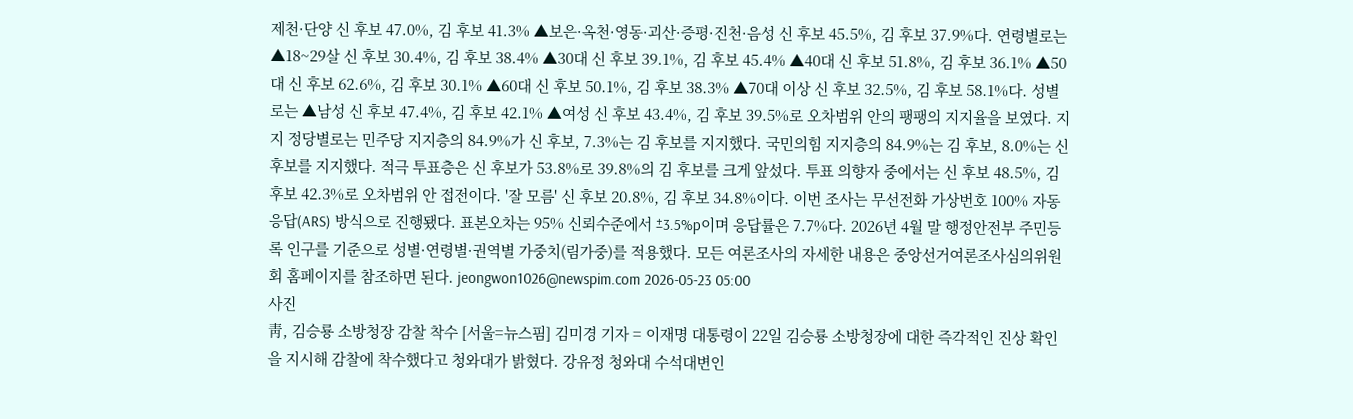제천·단양 신 후보 47.0%, 김 후보 41.3% ▲보은·옥천·영동·괴산·증평·진천·음성 신 후보 45.5%, 김 후보 37.9%다. 연령별로는 ▲18~29살 신 후보 30.4%, 김 후보 38.4% ▲30대 신 후보 39.1%, 김 후보 45.4% ▲40대 신 후보 51.8%, 김 후보 36.1% ▲50대 신 후보 62.6%, 김 후보 30.1% ▲60대 신 후보 50.1%, 김 후보 38.3% ▲70대 이상 신 후보 32.5%, 김 후보 58.1%다. 성별로는 ▲남성 신 후보 47.4%, 김 후보 42.1% ▲여성 신 후보 43.4%, 김 후보 39.5%로 오차범위 안의 팽팽의 지지율을 보였다. 지지 정당별로는 민주당 지지층의 84.9%가 신 후보, 7.3%는 김 후보를 지지했다. 국민의힘 지지층의 84.9%는 김 후보, 8.0%는 신 후보를 지지했다. 적극 투표층은 신 후보가 53.8%로 39.8%의 김 후보를 크게 앞섰다. 투표 의향자 중에서는 신 후보 48.5%, 김 후보 42.3%로 오차범위 안 접전이다. '잘 모름' 신 후보 20.8%, 김 후보 34.8%이다. 이번 조사는 무선전화 가상번호 100% 자동응답(ARS) 방식으로 진행됐다. 표본오차는 95% 신뢰수준에서 ±3.5%p이며 응답률은 7.7%다. 2026년 4월 말 행정안전부 주민등록 인구를 기준으로 성별·연령별·권역별 가중치(림가중)를 적용했다. 모든 여론조사의 자세한 내용은 중앙선거여론조사심의위원회 홈페이지를 참조하면 된다. jeongwon1026@newspim.com 2026-05-23 05:00
사진
靑, 김승룡 소방청장 감찰 착수 [서울=뉴스핌] 김미경 기자 = 이재명 대통령이 22일 김승룡 소방청장에 대한 즉각적인 진상 확인을 지시해 감찰에 착수했다고 청와대가 밝혔다. 강유정 청와대 수석대변인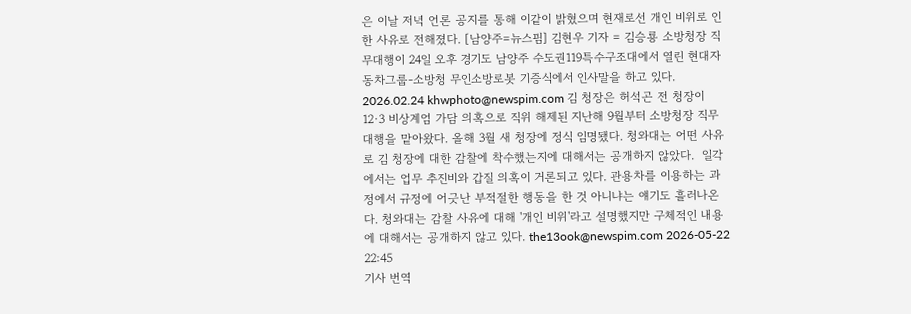은 이날 저녁 언론 공지를 통해 이같이 밝혔으며 현재로선 개인 비위로 인한 사유로 전해졌다. [남양주=뉴스핌] 김현우 기자 = 김승룡 소방청장 직무대행이 24일 오후 경기도 남양주 수도권119특수구조대에서 열린 현대자동차그룹-소방청 무인소방로봇 기증식에서 인사말을 하고 있다. 2026.02.24 khwphoto@newspim.com 김 청장은 허석곤 전 청장이 12·3 비상계엄 가담 의혹으로 직위 해제된 지난해 9월부터 소방청장 직무대행을 맡아왔다. 올해 3월 새 청장에 정식 임명됐다. 청와대는 어떤 사유로 김 청장에 대한 감찰에 착수했는지에 대해서는 공개하지 않았다.  일각에서는 업무 추진비와 갑질 의혹이 거론되고 있다. 관용차를 이용하는 과정에서 규정에 어긋난 부적절한 행동을 한 것 아니냐는 얘기도 흘러나온다. 청와대는 감찰 사유에 대해 '개인 비위'라고 설명했지만 구체적인 내용에 대해서는 공개하지 않고 있다. the13ook@newspim.com 2026-05-22 22:45
기사 번역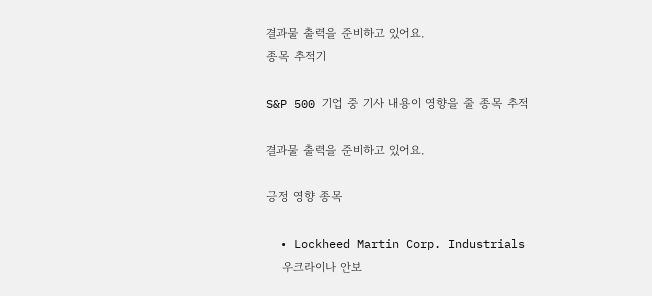결과물 출력을 준비하고 있어요.
종목 추적기

S&P 500 기업 중 기사 내용이 영향을 줄 종목 추적

결과물 출력을 준비하고 있어요.

긍정 영향 종목

  • Lockheed Martin Corp. Industrials
    우크라이나 안보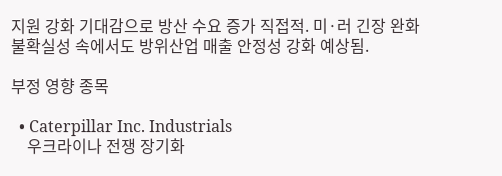지원 강화 기대감으로 방산 수요 증가 직접적. 미·러 긴장 완화 불확실성 속에서도 방위산업 매출 안정성 강화 예상됨.

부정 영향 종목

  • Caterpillar Inc. Industrials
    우크라이나 전쟁 장기화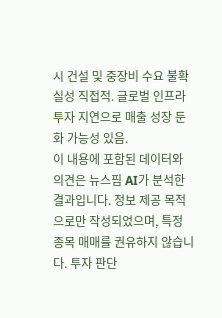시 건설 및 중장비 수요 불확실성 직접적. 글로벌 인프라 투자 지연으로 매출 성장 둔화 가능성 있음.
이 내용에 포함된 데이터와 의견은 뉴스핌 AI가 분석한 결과입니다. 정보 제공 목적으로만 작성되었으며, 특정 종목 매매를 권유하지 않습니다. 투자 판단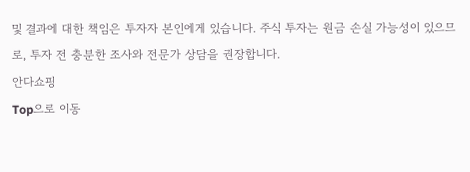및 결과에 대한 책임은 투자자 본인에게 있습니다. 주식 투자는 원금 손실 가능성이 있으므로, 투자 전 충분한 조사와 전문가 상담을 권장합니다.
안다쇼핑
Top으로 이동